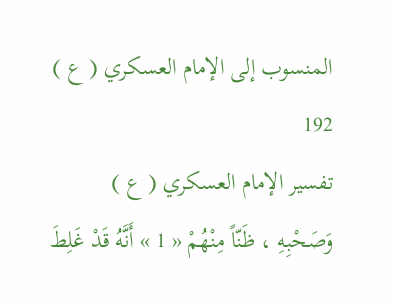المنسوب إلى الإمام العسكري ( ع )
192
تفسير الإمام العسكري ( ع )
وَصَحْبِهِ ، ظَنّاً مِنْهُمْ « 1 » أَنَّهُ قَدْ غَلِطَ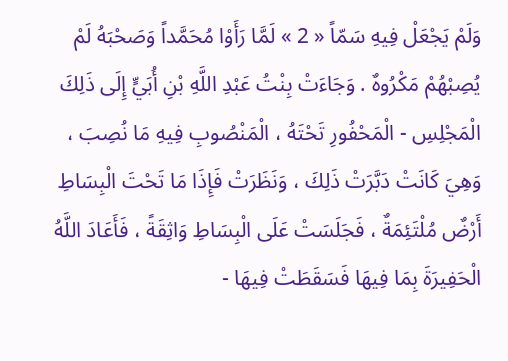وَلَمْ يَجْعَلْ فِيهِ سَمّاً « 2 » لَمَّا رَأَوْا مُحَمَّداً وَصَحْبَهُ لَمْ يُصِبْهُمْ مَكْرُوهٌ . وَجَاءَتْ بِنْتُ عَبْدِ اللَّهِ بْنِ أُبَيٍّ إِلَى ذَلِكَ الْمَجْلِسِ - الْمَحْفُورِ تَحْتَهُ ، الْمَنْصُوبِ فِيهِ مَا نُصِبَ ، وَهِيَ كَانَتْ دَبَّرَتْ ذَلِكَ ، وَنَظَرَتْ فَإِذَا مَا تَحْتَ الْبِسَاطِ أَرْضٌ مُلْتَئِمَةٌ ، فَجَلَسَتْ عَلَى الْبِسَاطِ وَاثِقَةً ، فَأَعَادَ اللَّهُ الْحَفِيرَةَ بِمَا فِيهَا فَسَقَطَتْ فِيهَا -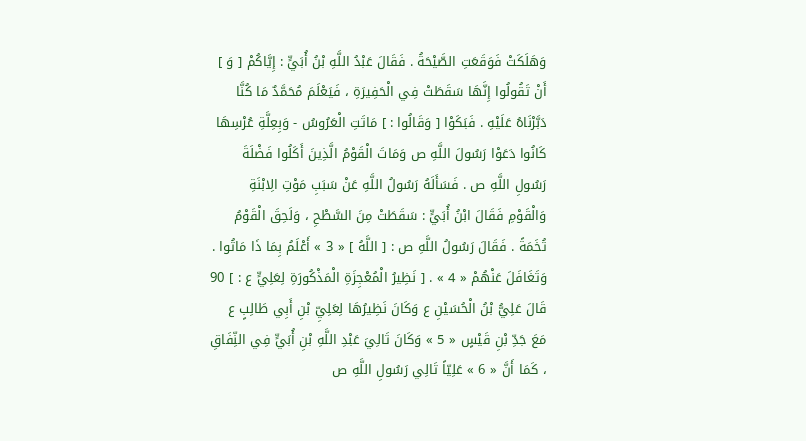وَهَلَكَتْ فَوَقَعَتِ الصَّيْحَةُ . فَقَالَ عَبْدُ اللَّهِ بْنُ أُبَيٍّ : إِيَّاكُمْ [ وَ ] أَنْ تَقُولُوا إِنَّهَا سَقَطَتْ فِي الْحَفِيرَةِ ، فَيَعْلَمَ مُحَمَّدٌ مَا كُنَّا دَبَّرْنَاهُ عَلَيْهِ . فَبَكَوْا [ وَقَالُوا : ] مَاتَتِ الْعَرُوسُ - وَبِعِلَّةِ عُرْسِهَا كَانُوا دَعَوْا رَسُولَ اللَّهِ ص وَمَاتَ الْقَوْمُ الَّذِينَ أَكَلُوا فَضْلَةَ رَسُولِ اللَّهِ ص . فَسَأَلَهُ رَسُولُ اللَّهِ عَنْ سَبَبِ مَوْتِ الِابْنَةِ وَالْقَوْمِ فَقَالَ ابْنُ أُبَيٍّ : سَقَطَتْ مِنَ السَّطْحِ ، وَلَحِقَ الْقَوْمُ تُخَمَةً . فَقَالَ رَسُولُ اللَّهِ ص : [ اللَّهُ ] « 3 » أَعْلَمُ بِمَا ذَا مَاتُوا . وَتَغَافَلَ عَنْهُمْ « 4 » . [ نَظِيرُ الْمُعْجِزَةِ الْمَذْكُورَةِ لِعَلِيٍّ ع : ] 90 قَالَ عَلِيُّ بْنُ الْحُسَيْنِ ع وَكَانَ نَظِيرُهَا لِعَلِيِّ بْنِ أَبِي طَالِبٍ ع مَعَ جَدِّ بْنِ قَيْسٍ « 5 » وَكَانَ تَالِيَ عَبْدِ اللَّهِ بْنِ أُبَيٍّ فِي النِّفَاقِ ، كَمَا أَنَّ « 6 » عَلِيّاً تَالِي رَسُولِ اللَّهِ ص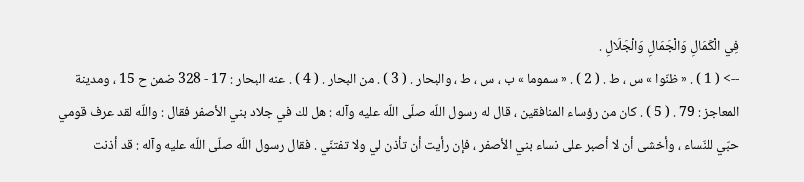فِي الْكَمَالِ وَالْجَمَالِ وَالْجَلَالِ .
--> ( 1 ) . « ظنّوا » س ، ط . ( 2 ) . « سموما » ب ، س ، ط ، والبحار . ( 3 ) . من البحار . ( 4 ) . عنه البحار : 17 - 328 ضمن ح 15 ، ومدينة المعاجز : 79 . ( 5 ) . كان من رؤساء المنافقين ، قال له رسول اللّه صلّى اللّه عليه وآله : هل لك في جلاد بني الأصفر فقال : واللّه لقد عرف قومي حبّي للنّساء ، وأخشى أن لا أصبر على نساء بني الأصفر ، فإن رأيت أن تأذن لي ولا تفتنّي . فقال رسول اللّه صلّى اللّه عليه وآله : قد أذنت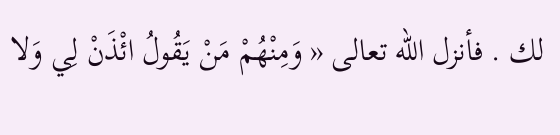لك . فأنزل اللّه تعالى « وَمِنْهُمْ مَنْ يَقُولُ ائْذَنْ لِي وَلا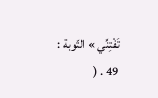تَفْتِنِّي » التّوبة : 49 . (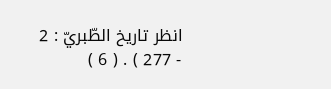انظر تاريخ الطّبريّ : 2 - 277 ) . ( 6 )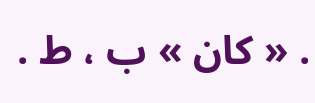. « كان » ب ، ط .